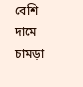বেশি দামে চামড়া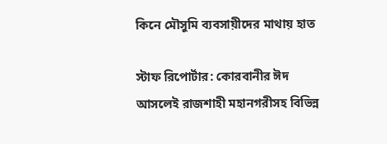কিনে মৌসুমি ব্যবসায়ীদের মাথায় হাত

স্টাফ রিপোর্টার: কোরবানীর ঈদ আসলেই রাজশাহী মহানগরীসহ বিভিন্ন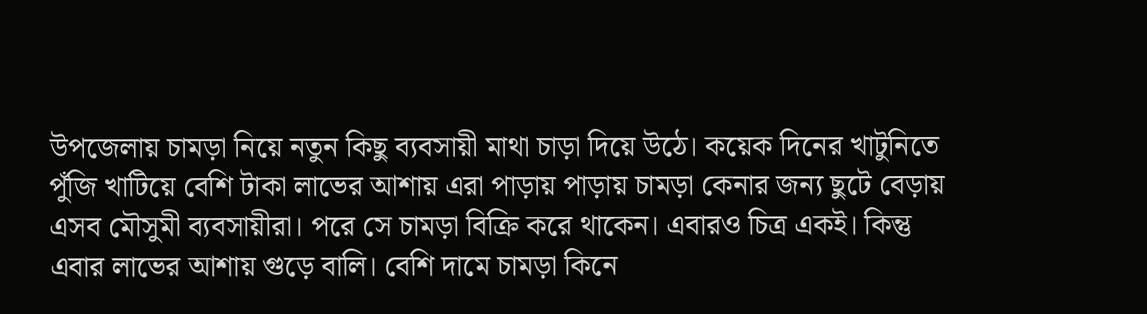উপজেলায় চামড়া নিয়ে নতুন কিছু ব্যবসায়ী মাথা চাড়া দিয়ে উঠে। কয়েক দিনের খাটুনিতে পুঁজি খাটিয়ে বেশি টাকা লাভের আশায় এরা পাড়ায় পাড়ায় চামড়া কেনার জন্য ছুটে বেড়ায় এসব মৌসুমী ব্যবসায়ীরা। পরে সে চামড়া বিক্রি করে থাকেন। এবারও চিত্র একই। কিন্তু এবার লাভের আশায় গুড়ে বালি। বেশি দামে চামড়া কিনে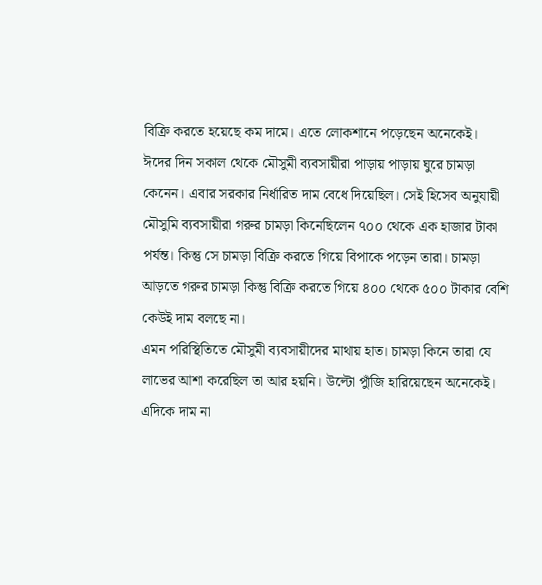বিক্রি করতে হয়েছে কম দামে। এতে লোকশানে পড়েছেন অনেকেই।
ঈদের দিন সকাল থেকে মৌসুমী ব্যবসায়ীরা পাড়ায় পাড়ায় ঘুরে চামড়া কেনেন। এবার সরকার নির্ধারিত দাম বেধে দিয়েছিল। সেই হিসেব অনুযায়ী মৌসুমি ব্যবসায়ীরা গরুর চামড়া কিনেছিলেন ৭০০ থেকে এক হাজার টাকা পর্যন্ত। কিন্তু সে চামড়া বিক্রি করতে গিয়ে বিপাকে পড়েন তারা। চামড়া আড়তে গরুর চামড়া কিন্তু বিক্রি করতে গিয়ে ৪০০ থেকে ৫০০ টাকার বেশি কেউই দাম বলছে না।
এমন পরিস্থিতিতে মৌসুমী ব্যবসায়ীদের মাথায় হাত। চামড়া কিনে তারা যে লাভের আশা করেছিল তা আর হয়নি। উল্টো পুাঁজি হারিয়েছেন অনেকেই।
এদিকে দাম না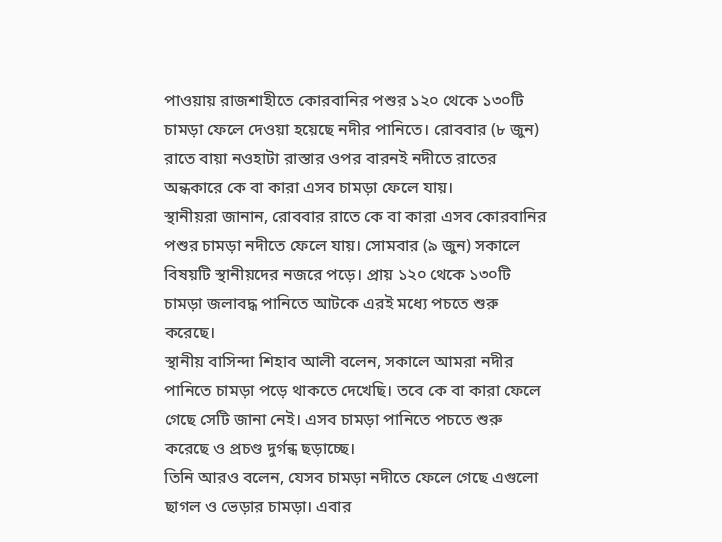পাওয়ায় রাজশাহীতে কোরবানির পশুর ১২০ থেকে ১৩০টি চামড়া ফেলে দেওয়া হয়েছে নদীর পানিতে। রোববার (৮ জুন) রাতে বায়া নওহাটা রাস্তার ওপর বারনই নদীতে রাতের অন্ধকারে কে বা কারা এসব চামড়া ফেলে যায়।
স্থানীয়রা জানান, রোববার রাতে কে বা কারা এসব কোরবানির পশুর চামড়া নদীতে ফেলে যায়। সোমবার (৯ জুন) সকালে বিষয়টি স্থানীয়দের নজরে পড়ে। প্রায় ১২০ থেকে ১৩০টি চামড়া জলাবদ্ধ পানিতে আটকে এরই মধ্যে পচতে শুরু করেছে।
স্থানীয় বাসিন্দা শিহাব আলী বলেন, সকালে আমরা নদীর পানিতে চামড়া পড়ে থাকতে দেখেছি। তবে কে বা কারা ফেলে গেছে সেটি জানা নেই। এসব চামড়া পানিতে পচতে শুরু করেছে ও প্রচণ্ড দুর্গন্ধ ছড়াচ্ছে।
তিনি আরও বলেন, যেসব চামড়া নদীতে ফেলে গেছে এগুলো ছাগল ও ভেড়ার চামড়া। এবার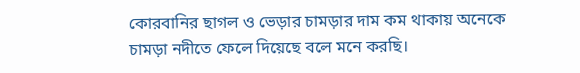কোরবানির ছাগল ও ভেড়ার চামড়ার দাম কম থাকায় অনেকে চামড়া নদীতে ফেলে দিয়েছে বলে মনে করছি।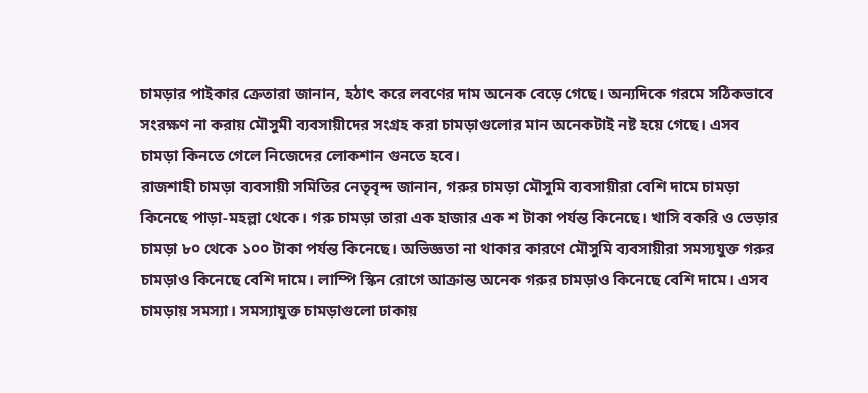চামড়ার পাইকার ক্রেতারা জানান, হঠাৎ করে লবণের দাম অনেক বেড়ে গেছে। অন্যদিকে গরমে সঠিকভাবে সংরক্ষণ না করায় মৌসুমী ব্যবসায়ীদের সংগ্রহ করা চামড়াগুলোর মান অনেকটাই নষ্ট হয়ে গেছে। এসব চামড়া কিনতে গেলে নিজেদের লোকশান গুনতে হবে।
রাজশাহী চামড়া ব্যবসায়ী সমিতির নেতৃবৃন্দ জানান, গরুর চামড়া মৌসুমি ব্যবসায়ীরা বেশি দামে চামড়া কিনেছে পাড়া-মহল্লা থেকে। গরু চামড়া তারা এক হাজার এক শ টাকা পর্যন্ত কিনেছে। খাসি বকরি ও ভেড়ার চামড়া ৮০ থেকে ১০০ টাকা পর্যন্ত কিনেছে। অভিজ্ঞতা না থাকার কারণে মৌসুমি ব্যবসায়ীরা সমস্যযুক্ত গরুর চামড়াও কিনেছে বেশি দামে। লাম্পি স্কিন রোগে আক্রান্ত অনেক গরুর চামড়াও কিনেছে বেশি দামে। এসব চামড়ায় সমস্যা। সমস্যাযুক্ত চামড়াগুলো ঢাকায়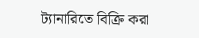ট্যানারিতে বিক্রি করা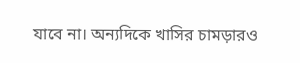যাবে না। অন্যদিকে খাসির চামড়ারও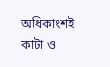অধিকাংশই কাটা ও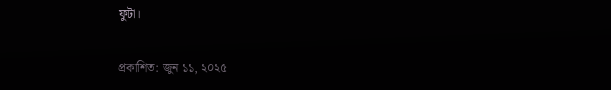ফুটা।


প্রকাশিত: জুন ১১, ২০২৫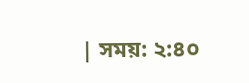| সময়: ২:৪০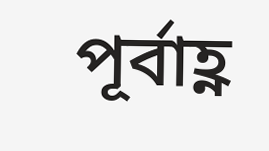পূর্বাহ্ণ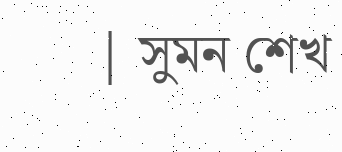| সুমন শেখ